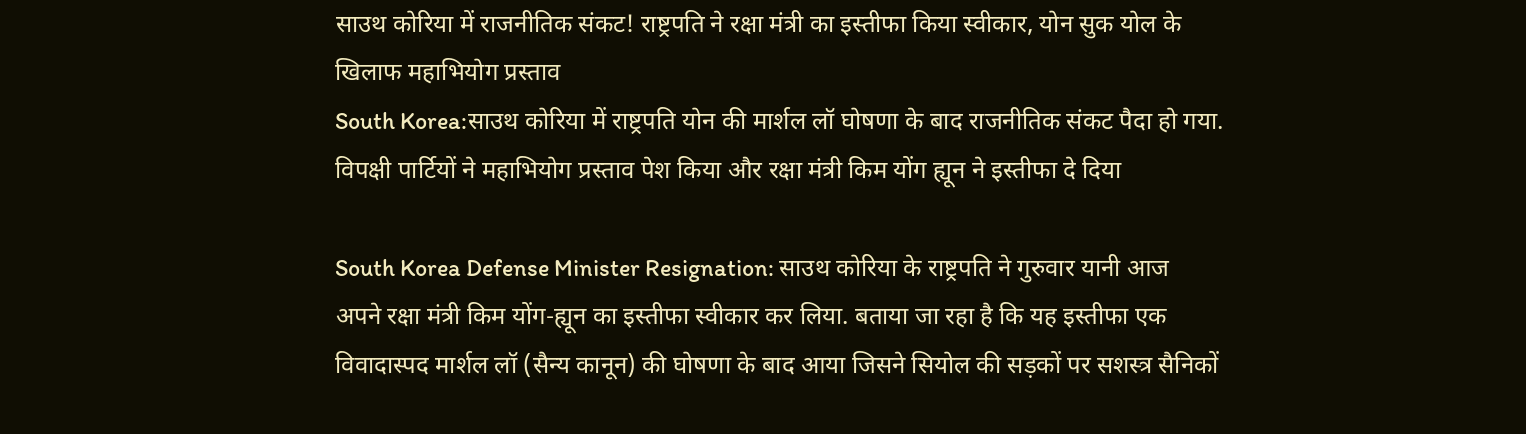साउथ कोरिया में राजनीतिक संकट! राष्ट्रपति ने रक्षा मंत्री का इस्तीफा किया स्वीकार, योन सुक योल के खिलाफ महाभियोग प्रस्ताव
South Korea:साउथ कोरिया में राष्ट्रपति योन की मार्शल लॉ घोषणा के बाद राजनीतिक संकट पैदा हो गया. विपक्षी पार्टियों ने महाभियोग प्रस्ताव पेश किया और रक्षा मंत्री किम योंग ह्यून ने इस्तीफा दे दिया

South Korea Defense Minister Resignation: साउथ कोरिया के राष्ट्रपति ने गुरुवार यानी आज अपने रक्षा मंत्री किम योंग-ह्यून का इस्तीफा स्वीकार कर लिया. बताया जा रहा है कि यह इस्तीफा एक विवादास्पद मार्शल लॉ (सैन्य कानून) की घोषणा के बाद आया जिसने सियोल की सड़कों पर सशस्त्र सैनिकों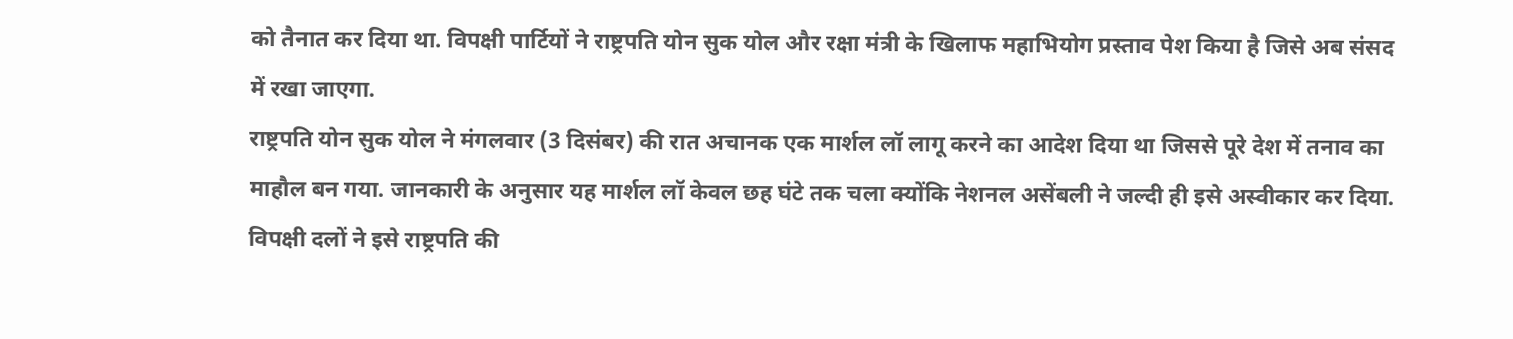को तैनात कर दिया था. विपक्षी पार्टियों ने राष्ट्रपति योन सुक योल और रक्षा मंत्री के खिलाफ महाभियोग प्रस्ताव पेश किया है जिसे अब संसद में रखा जाएगा.
राष्ट्रपति योन सुक योल ने मंगलवार (3 दिसंबर) की रात अचानक एक मार्शल लॉ लागू करने का आदेश दिया था जिससे पूरे देश में तनाव का माहौल बन गया. जानकारी के अनुसार यह मार्शल लॉ केवल छह घंटे तक चला क्योंकि नेशनल असेंबली ने जल्दी ही इसे अस्वीकार कर दिया. विपक्षी दलों ने इसे राष्ट्रपति की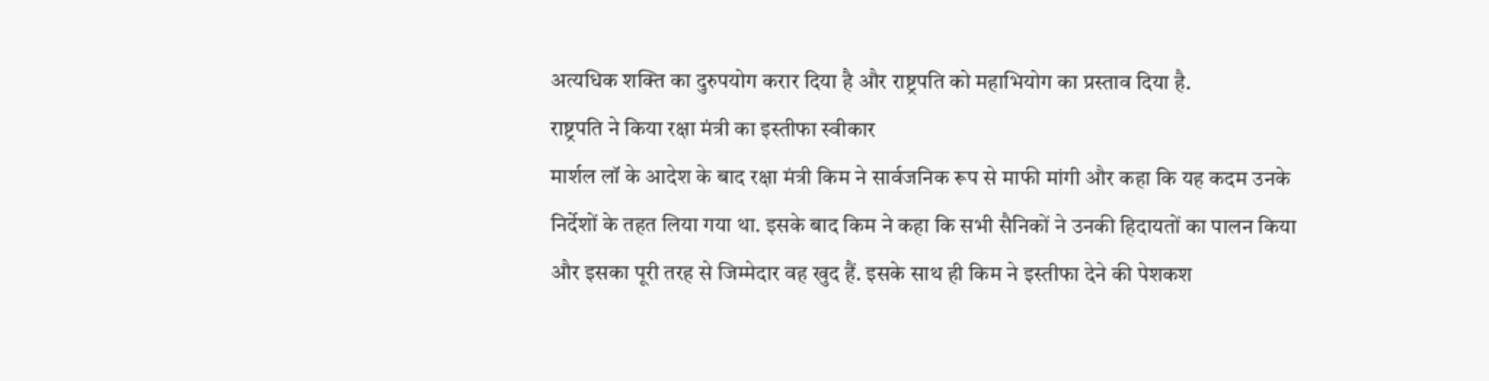अत्यधिक शक्ति का दुरुपयोग करार दिया है और राष्ट्रपति को महाभियोग का प्रस्ताव दिया है.
राष्ट्रपति ने किया रक्षा मंत्री का इस्तीफा स्वीकार
मार्शल लॉ के आदेश के बाद रक्षा मंत्री किम ने सार्वजनिक रूप से माफी मांगी और कहा कि यह कदम उनके निर्देशों के तहत लिया गया था. इसके बाद किम ने कहा कि सभी सैनिकों ने उनकी हिदायतों का पालन किया और इसका पूरी तरह से जिम्मेदार वह खुद हैं. इसके साथ ही किम ने इस्तीफा देने की पेशकश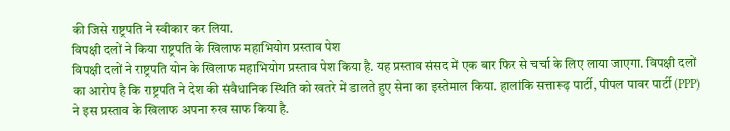की जिसे राष्ट्रपति ने स्वीकार कर लिया.
विपक्षी दलों ने किया राष्ट्रपति के खिलाफ महाभियोग प्रस्ताव पेश
विपक्षी दलों ने राष्ट्रपति योन के खिलाफ महाभियोग प्रस्ताव पेश किया है. यह प्रस्ताव संसद में एक बार फिर से चर्चा के लिए लाया जाएगा. विपक्षी दलों का आरोप है कि राष्ट्रपति ने देश की संवैधानिक स्थिति को खतरे में डालते हुए सेना का इस्तेमाल किया. हालांकि सत्तारूढ़ पार्टी, पीपल पावर पार्टी (PPP) ने इस प्रस्ताव के खिलाफ अपना रुख साफ किया है.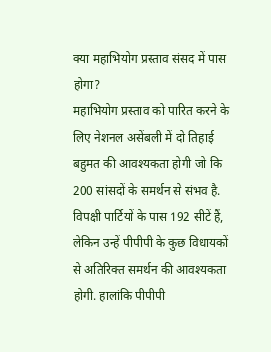क्या महाभियोग प्रस्ताव संसद में पास होगा?
महाभियोग प्रस्ताव को पारित करने के लिए नेशनल असेंबली में दो तिहाई बहुमत की आवश्यकता होगी जो कि 200 सांसदों के समर्थन से संभव है. विपक्षी पार्टियों के पास 192 सीटें हैं, लेकिन उन्हें पीपीपी के कुछ विधायकों से अतिरिक्त समर्थन की आवश्यकता होगी. हालांकि पीपीपी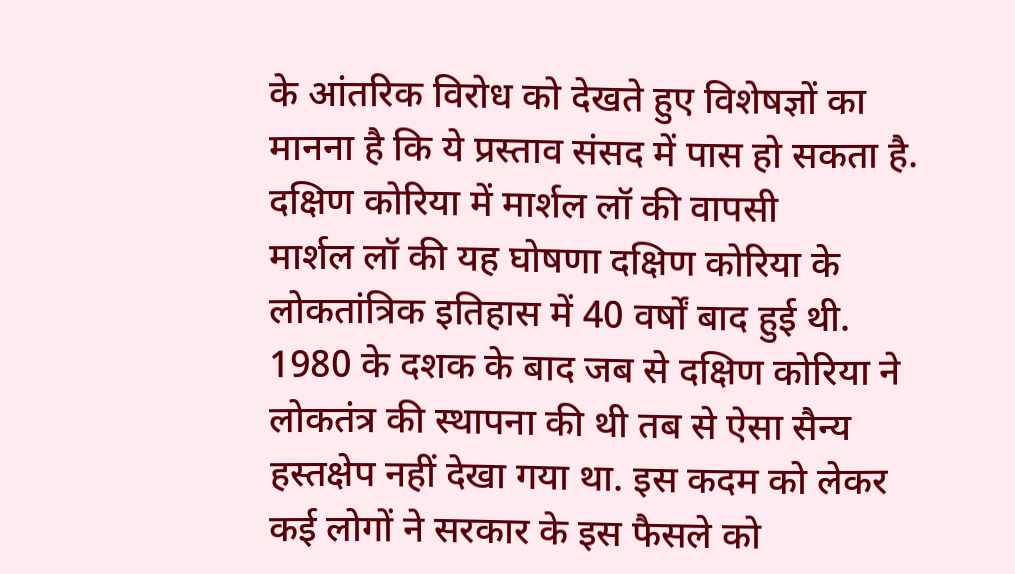के आंतरिक विरोध को देखते हुए विशेषज्ञों का मानना है कि ये प्रस्ताव संसद में पास हो सकता है.
दक्षिण कोरिया में मार्शल लॉ की वापसी
मार्शल लॉ की यह घोषणा दक्षिण कोरिया के लोकतांत्रिक इतिहास में 40 वर्षों बाद हुई थी. 1980 के दशक के बाद जब से दक्षिण कोरिया ने लोकतंत्र की स्थापना की थी तब से ऐसा सैन्य हस्तक्षेप नहीं देखा गया था. इस कदम को लेकर कई लोगों ने सरकार के इस फैसले को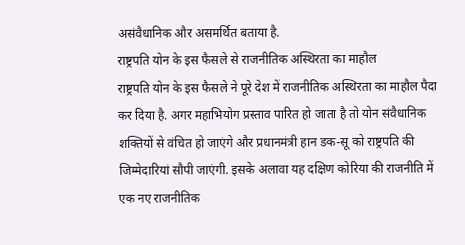असंवैधानिक और असमर्थित बताया है.
राष्ट्रपति योन के इस फैसले से राजनीतिक अस्थिरता का माहौल
राष्ट्रपति योन के इस फैसले ने पूरे देश में राजनीतिक अस्थिरता का माहौल पैदा कर दिया है. अगर महाभियोग प्रस्ताव पारित हो जाता है तो योन संवैधानिक शक्तियों से वंचित हो जाएंगे और प्रधानमंत्री हान डक-सू को राष्ट्रपति की जिम्मेदारियां सौपी जाएंगी. इसके अलावा यह दक्षिण कोरिया की राजनीति में एक नए राजनीतिक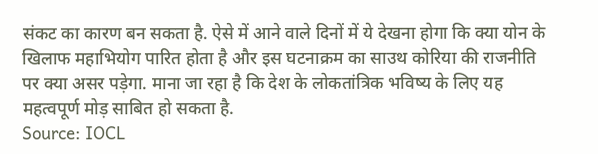संकट का कारण बन सकता है. ऐसे में आने वाले दिनों में ये देखना होगा कि क्या योन के खिलाफ महाभियोग पारित होता है और इस घटनाक्रम का साउथ कोरिया की राजनीति पर क्या असर पड़ेगा. माना जा रहा है कि देश के लोकतांत्रिक भविष्य के लिए यह महत्वपूर्ण मोड़ साबित हो सकता है.
Source: IOCL